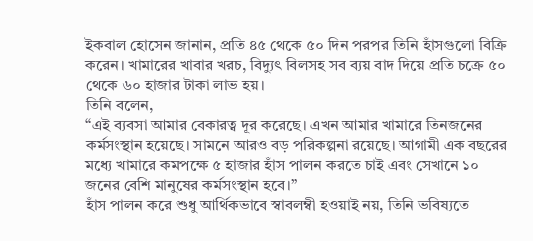ইকবাল হোসেন জানান, প্রতি ৪৫ থেকে ৫০ দিন পরপর তিনি হাঁসগুলো বিক্রি করেন। খামারের খাবার খরচ, বিদ্যুৎ বিলসহ সব ব্যয় বাদ দিয়ে প্রতি চক্রে ৫০ থেকে ৬০ হাজার টাকা লাভ হয়।
তিনি বলেন,
“এই ব্যবসা আমার বেকারত্ব দূর করেছে। এখন আমার খামারে তিনজনের কর্মসংস্থান হয়েছে। সামনে আরও বড় পরিকল্পনা রয়েছে। আগামী এক বছরের মধ্যে খামারে কমপক্ষে ৫ হাজার হাঁস পালন করতে চাই এবং সেখানে ১০ জনের বেশি মানুষের কর্মসংস্থান হবে।”
হাঁস পালন করে শুধু আর্থিকভাবে স্বাবলম্বী হওয়াই নয়, তিনি ভবিষ্যতে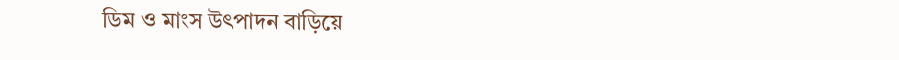ডিম ও মাংস উৎপাদন বাড়িয়ে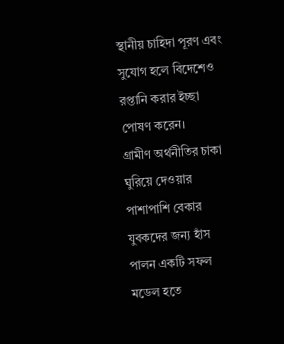স্থানীয় চাহিদা পূরণ এবং সুযোগ হলে বিদেশেও রপ্তানি করার ইচ্ছা পোষণ করেন।
গ্রামীণ অর্থনীতির চাকা ঘুরিয়ে দেওয়ার পাশাপাশি বেকার যুবকদের জন্য হাঁস পালন একটি সফল মডেল হতে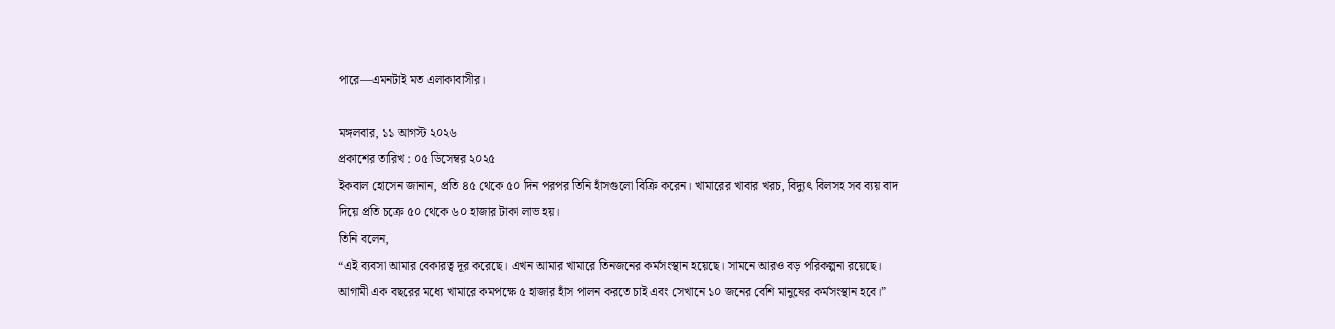পারে—এমনটাই মত এলাকাবাসীর।

মঙ্গলবার, ১১ আগস্ট ২০২৬
প্রকাশের তারিখ : ০৫ ডিসেম্বর ২০২৫
ইকবাল হোসেন জানান, প্রতি ৪৫ থেকে ৫০ দিন পরপর তিনি হাঁসগুলো বিক্রি করেন। খামারের খাবার খরচ, বিদ্যুৎ বিলসহ সব ব্যয় বাদ দিয়ে প্রতি চক্রে ৫০ থেকে ৬০ হাজার টাকা লাভ হয়।
তিনি বলেন,
“এই ব্যবসা আমার বেকারত্ব দূর করেছে। এখন আমার খামারে তিনজনের কর্মসংস্থান হয়েছে। সামনে আরও বড় পরিকল্পনা রয়েছে। আগামী এক বছরের মধ্যে খামারে কমপক্ষে ৫ হাজার হাঁস পালন করতে চাই এবং সেখানে ১০ জনের বেশি মানুষের কর্মসংস্থান হবে।”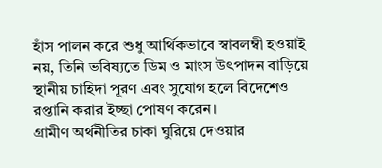হাঁস পালন করে শুধু আর্থিকভাবে স্বাবলম্বী হওয়াই নয়, তিনি ভবিষ্যতে ডিম ও মাংস উৎপাদন বাড়িয়ে স্থানীয় চাহিদা পূরণ এবং সুযোগ হলে বিদেশেও রপ্তানি করার ইচ্ছা পোষণ করেন।
গ্রামীণ অর্থনীতির চাকা ঘুরিয়ে দেওয়ার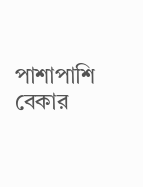পাশাপাশি বেকার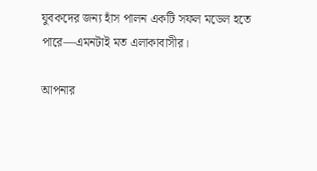যুবকদের জন্য হাঁস পালন একটি সফল মডেল হতে পারে—এমনটাই মত এলাকাবাসীর।

আপনার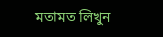মতামত লিখুন